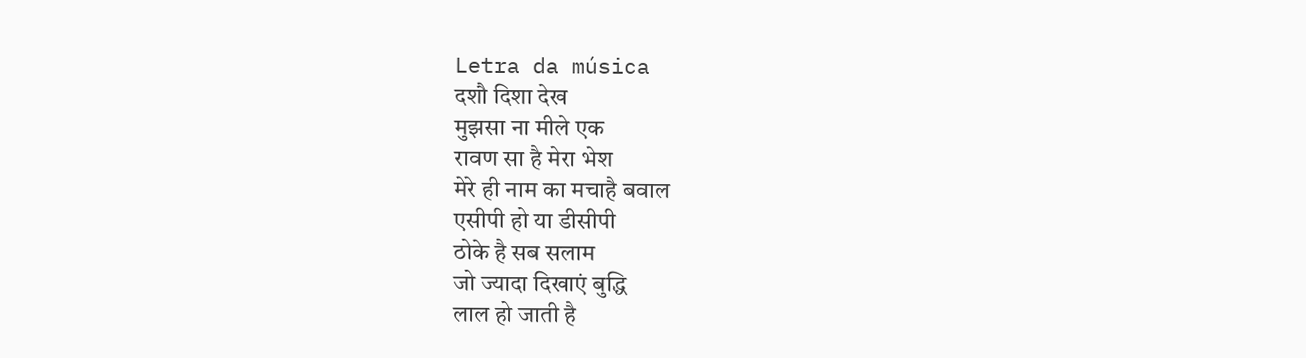Letra da música
दशौ दिशा देख
मुझसा ना मीले एक
रावण सा है मेरा भेश
मेरे ही नाम का मचाहै बवाल
एसीपी हो या डीसीपी
ठोके है सब सलाम
जो ज्यादा दिखाएं बुद्धि
लाल हो जाती है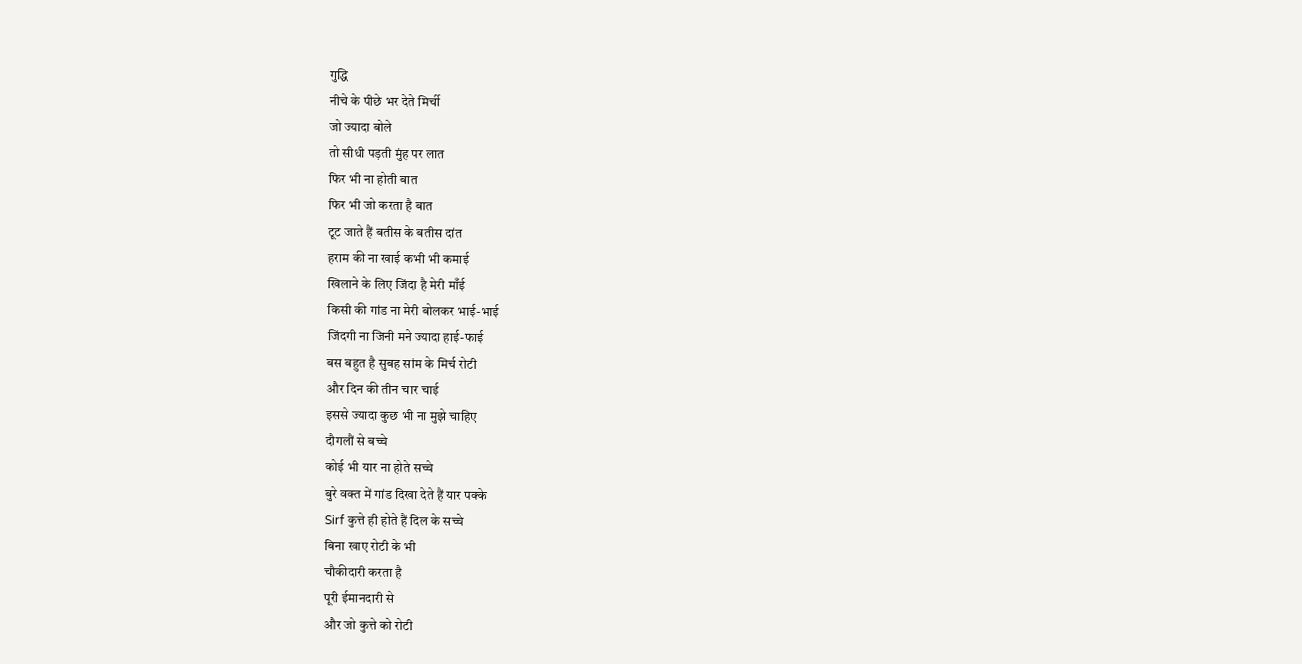गुद्धि
नीचे के पीछे भर देते मिर्ची
जो ज्यादा बोले
तो सीधी पड़ती मुंह पर लात
फिर भी ना होती बात
फिर भी जो करता है बात
टूट जाते हैं बतीस के बतीस दांत
हराम की ना खाई कभी भी कमाई
खिलाने के लिए जिंदा है मेरी माँई
किसी की गांड ना मेरी बोलकर भाई-भाई
जिंदगी ना जिनी मने ज्यादा हाई-फाई
बस बहुत है सुबह सांम के मिर्च रोटी
और दिन की तीन चार चाई
इससे ज्यादा कुछ भी ना मुझे चाहिए
दौगलौं से बच्चे
कोई भी यार ना होते सच्चे
बुरे वक्त में गांड दिखा देते हैं यार पक्के
Sirf कुत्ते ही होते हैं दिल के सच्चे
बिना खाए रोटी के भी
चौकीदारी करता है
पूरी ईमानदारी से
और जो कुत्ते को रोटी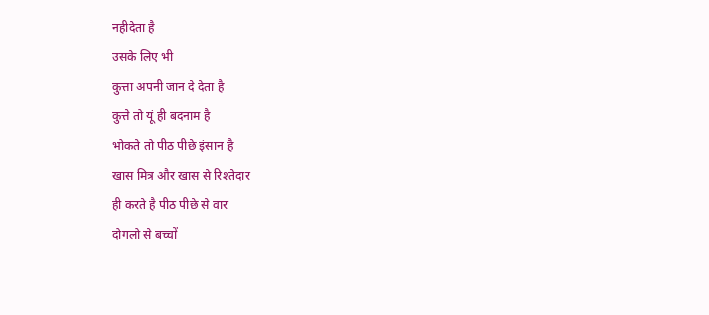नहीदेता है
उसके लिए भी
कुत्ता अपनी जान दे देता है
कुत्ते तो यूं ही बदनाम है
भोकते तो पीठ पीछे इंसान है
खास मित्र और खास से रिश्तेदार
ही करते है पीठ पीछे से वार
दोगलो से बच्चों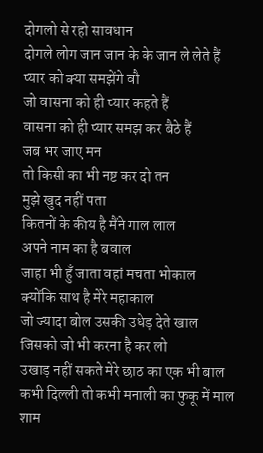दोगलो से रहो सावधान
दोगले लोग जान जान के के जान ले लेते हैं
प्यार को क्या समझेंगे वौ
जो वासना को ही प्यार कहते हैं
वासना को ही प्यार समझ कर बैठे हैं
जब भर जाए मन
तो किसी का भी नष्ट कर दो तन
मुझे खुद नहीं पता
कितनों के कीय है मैंने गाल लाल
अपने नाम का है बवाल
जाहा भी हुँ जाता वहां मचता भोकाल
क्योंकि साथ है मेरे महाकाल
जो ज्यादा बोल उसकी उधेड़ देते खाल
जिसको जो भी करना है कर लो
उखाड़ नहीं सकते मेरे छाठ का एक भी बाल
कभी दिल्ली तो कभी मनाली का फुकू में माल
शाम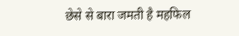छेसे से बारा जमती है महफिल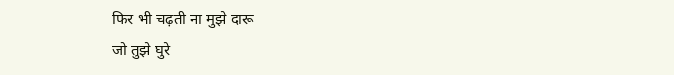फिर भी चढ़ती ना मुझे दारू
जो तुझे घुरे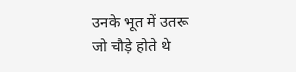उनके भूत में उतरू
जो चौड़े होते थे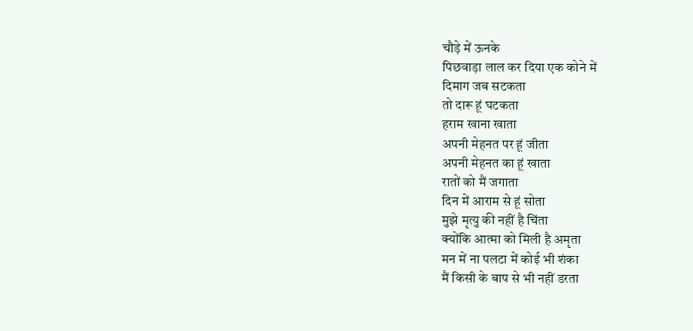चौड़े में ऊनके
पिछवाड़ा लाल कर दिया एक कोने में
दिमाग जब सटकता
तो दारू हूं घटकता
हराम खाना खाता
अपनी मेहनत पर हूं जीता
अपनी मेहनत का हूं खाता
रातों को मैं जगाता
दिन में आराम से हूं सोता
मुझे मृत्यु की नहीं है चिंता
क्योंकि आत्मा को मिली है अमृता
मन में ना पलटा में कोई भी शंका
मैं किसी के बाप से भी नहीं डरता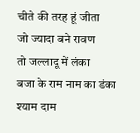चीते की तरह हूं जीता
जो ज्यादा बने रावण
तो जल्लादू में लंका
बजा के राम नाम का डंका
श्याम दाम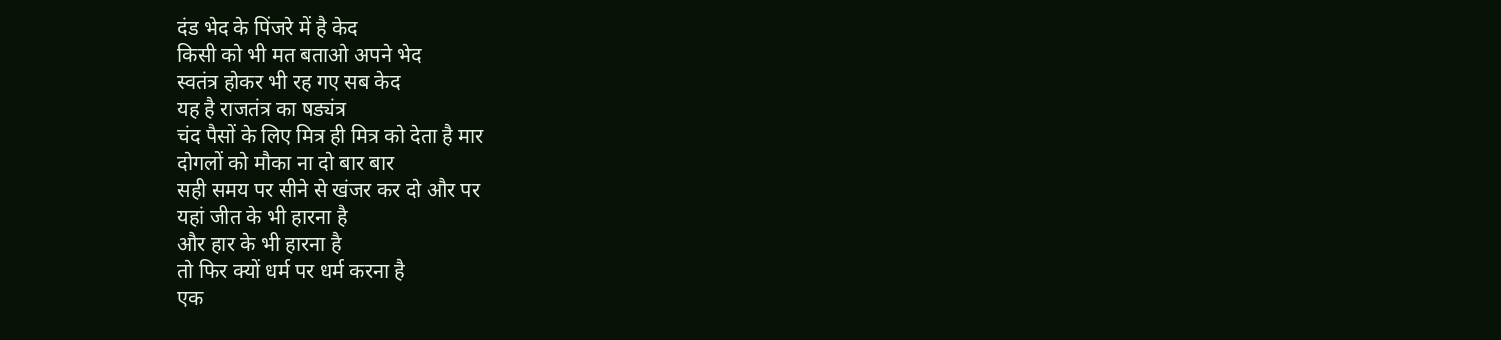दंड भेद के पिंजरे में है केद
किसी को भी मत बताओ अपने भेद
स्वतंत्र होकर भी रह गए सब केद
यह है राजतंत्र का षड्यंत्र
चंद पैसों के लिए मित्र ही मित्र को देता है मार
दोगलों को मौका ना दो बार बार
सही समय पर सीने से खंजर कर दो और पर
यहां जीत के भी हारना है
और हार के भी हारना है
तो फिर क्यों धर्म पर धर्म करना है
एक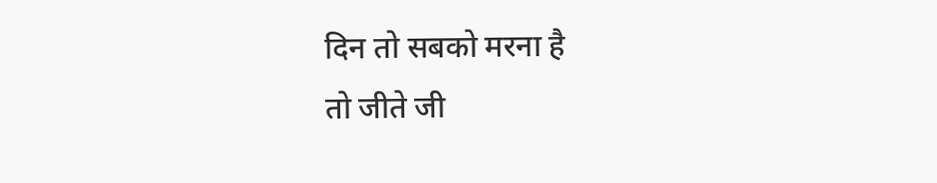दिन तो सबको मरना है
तो जीते जी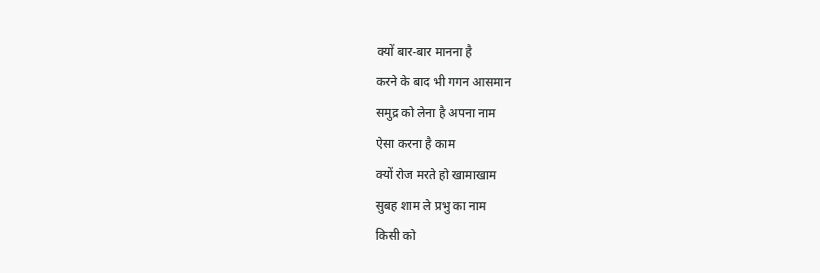क्यों बार-बार मानना है
करने के बाद भी गगन आसमान
समुद्र को लेना है अपना नाम
ऐसा करना है काम
क्यों रोज मरते हो खामाखाम
सुबह शाम ले प्रभु का नाम
किसी को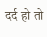दर्द हो तो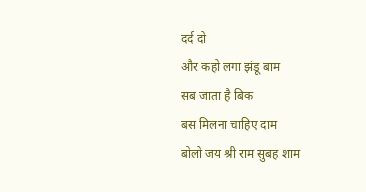दर्द दो
और कहो लगा झंडू बाम
सब जाता है बिक
बस मिलना चाहिए दाम
बोलो जय श्री राम सुबह शाम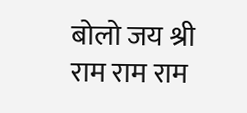बोलो जय श्री राम राम राम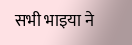सभी भाइया ने